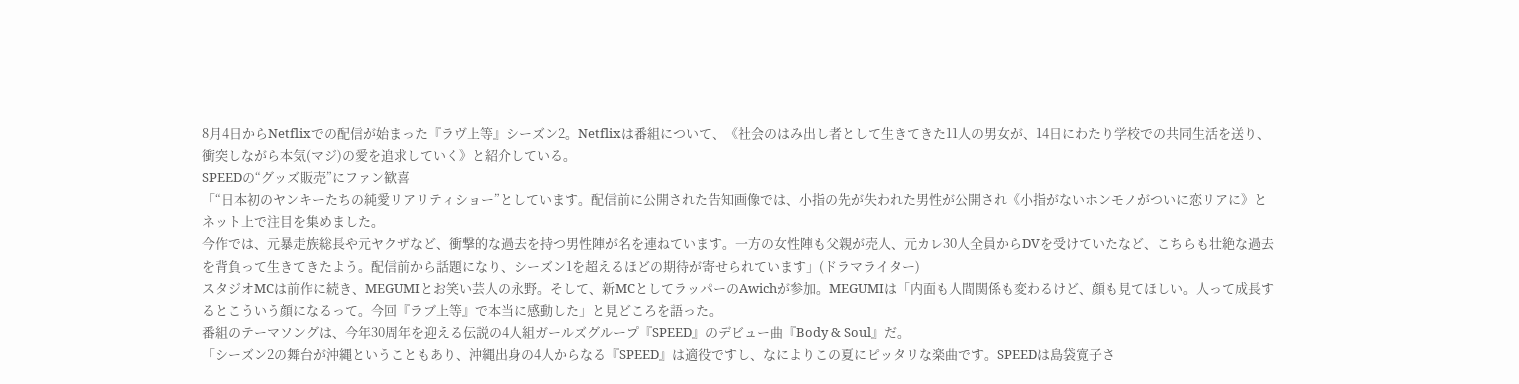8月4日からNetflixでの配信が始まった『ラヴ上等』シーズン2。Netflixは番組について、《社会のはみ出し者として生きてきた11人の男女が、14日にわたり学校での共同生活を送り、衝突しながら本気(マジ)の愛を追求していく》と紹介している。
SPEEDの“グッズ販売”にファン歓喜
「“日本初のヤンキーたちの純愛リアリティショー”としています。配信前に公開された告知画像では、小指の先が失われた男性が公開され《小指がないホンモノがついに恋リアに》とネット上で注目を集めました。
今作では、元暴走族総長や元ヤクザなど、衝撃的な過去を持つ男性陣が名を連ねています。一方の女性陣も父親が売人、元カレ30人全員からDVを受けていたなど、こちらも壮絶な過去を背負って生きてきたよう。配信前から話題になり、シーズン1を超えるほどの期待が寄せられています」(ドラマライター)
スタジオMCは前作に続き、MEGUMIとお笑い芸人の永野。そして、新MCとしてラッパーのAwichが参加。MEGUMIは「内面も人間関係も変わるけど、顔も見てほしい。人って成長するとこういう顔になるって。今回『ラブ上等』で本当に感動した」と見どころを語った。
番組のテーマソングは、今年30周年を迎える伝説の4人組ガールズグループ『SPEED』のデビュー曲『Body & Soul』だ。
「シーズン2の舞台が沖縄ということもあり、沖縄出身の4人からなる『SPEED』は適役ですし、なによりこの夏にピッタリな楽曲です。SPEEDは島袋寛子さ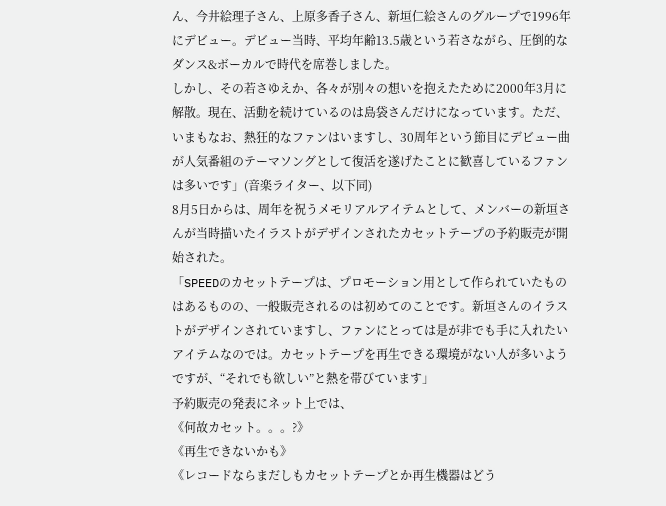ん、今井絵理子さん、上原多香子さん、新垣仁絵さんのグループで1996年にデビュー。デビュー当時、平均年齢13.5歳という若さながら、圧倒的なダンス&ボーカルで時代を席巻しました。
しかし、その若さゆえか、各々が別々の想いを抱えたために2000年3月に解散。現在、活動を続けているのは島袋さんだけになっています。ただ、いまもなお、熱狂的なファンはいますし、30周年という節目にデビュー曲が人気番組のテーマソングとして復活を遂げたことに歓喜しているファンは多いです」(音楽ライター、以下同)
8月5日からは、周年を祝うメモリアルアイテムとして、メンバーの新垣さんが当時描いたイラストがデザインされたカセットテープの予約販売が開始された。
「SPEEDのカセットテープは、プロモーション用として作られていたものはあるものの、一般販売されるのは初めてのことです。新垣さんのイラストがデザインされていますし、ファンにとっては是が非でも手に入れたいアイテムなのでは。カセットテープを再生できる環境がない人が多いようですが、“それでも欲しい”と熱を帯びています」
予約販売の発表にネット上では、
《何故カセット。。。?》
《再生できないかも》
《レコードならまだしもカセットテープとか再生機器はどう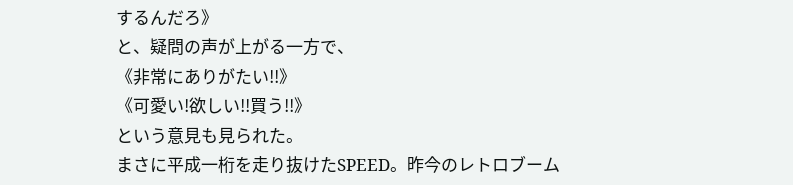するんだろ》
と、疑問の声が上がる一方で、
《非常にありがたい!!》
《可愛い!欲しい!!買う!!》
という意見も見られた。
まさに平成一桁を走り抜けたSPEED。昨今のレトロブーム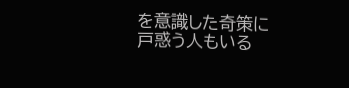を意識した奇策に戸惑う人もいる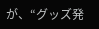が、“グッズ発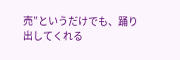売”というだけでも、踊り出してくれる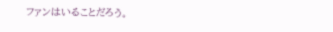ファンはいることだろう。